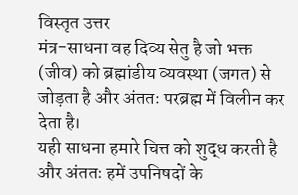विस्तृत उत्तर
मंत्र-साधना वह दिव्य सेतु है जो भक्त (जीव) को ब्रह्मांडीय व्यवस्था (जगत) से जोड़ता है और अंततः परब्रह्म में विलीन कर देता है।
यही साधना हमारे चित्त को शुद्ध करती है और अंततः हमें उपनिषदों के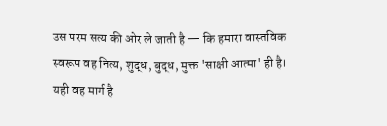उस परम सत्य की ओर ले जाती है — कि हमारा वास्तविक स्वरूप वह नित्य, शुद्ध, बुद्ध, मुक्त 'साक्षी आत्मा' ही है।
यही वह मार्ग है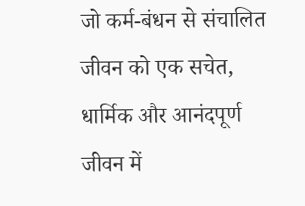जो कर्म-बंधन से संचालित जीवन को एक सचेत, धार्मिक और आनंदपूर्ण जीवन में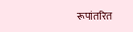रूपांतरित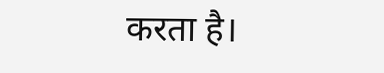करता है।